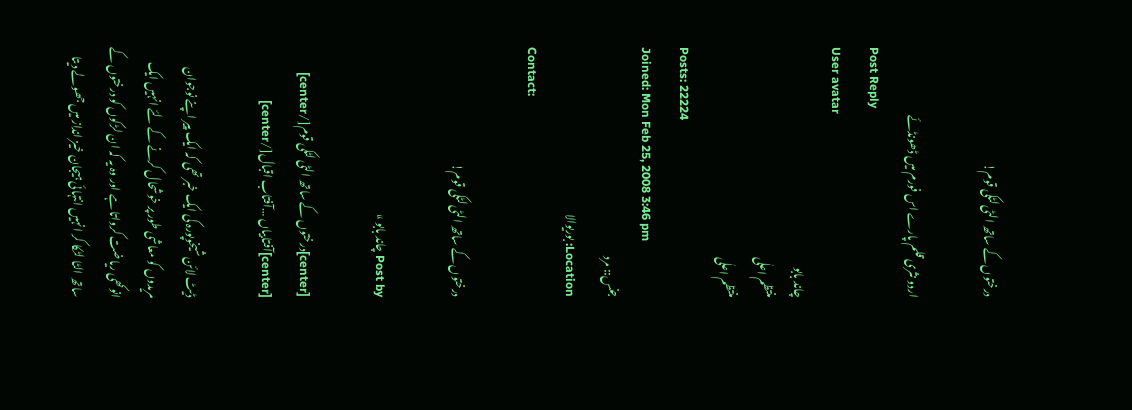درختوں کے ساتھ الٹی لٹکی قوم!

اردو نثری قلم پارے اس فورم میں ڈھونڈئے
Post Reply
User avatar
چاند بابو
منتظم اعلٰی
منتظم اعلٰی
Posts: 22224
Joined: Mon Feb 25, 2008 3:46 pm
جنس:: مرد
Location: بوریوالا
Contact:

درختوں کے ساتھ الٹی لٹکی قوم!

Post by چاند بابو »

[center]درختوں کے ساتھ الٹی لٹکی قوم[/center]
[center]آفتابیاں …آفتاب اقبال[/center]

ڈیٹ لائن شیخوپورہ کی ایک خبر تھی کہ ایک پیر اپنے نوجوان مریدوں کو معاشی طور پر خوشحال کرنے کے لئے انہیں ایک انوکھی ریاضت کرواتا ہے اور وہ یہ کہ ان لڑکوں کو درختوں کے ساتھ الٹا لٹکا کر انہیں انتہائی ہیجان خیز انداز میں جھولے دیتا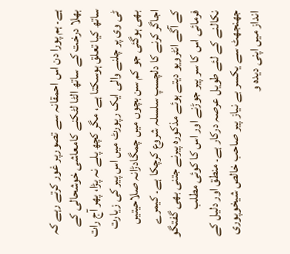ہے۔ ہم پورا دن اس احمقانہ سے تصورپر غور کرتے رہے کہ بھلا درخت کے ساتھ الٹا لٹکنے کامعاشی خوشحالی کے ساتھ کیا تعلق ہوسکتا ہے، مگر کچھ پلے نہ پڑا، پھر آج رات ٹی وی پر چلنے والی ایک رپورٹ میں اس پیر کی زیارت بھی ہوگئی جو کم سن بچوں میں چمگادڑانہ صلاحیتیں اجاگر کرنے کا دلچسپ سلسلہ شروع کرچکا ہے۔ کیمرے کے آگے انٹرویو دیتے ہوئے مذکورہ پیرنے جتنی بھی گفتگو فرمائی اس کا سر پیر جوڑنے اور اس کا کوئی مطلب نکالنے کے لئے طویل عرصہ درکار ہے۔ منطق اور دلیل کے جھنجھٹ سے یکسر بے نیاز پیر صاحب خالص شیخوپوری انداز میں اپنی دیدہ و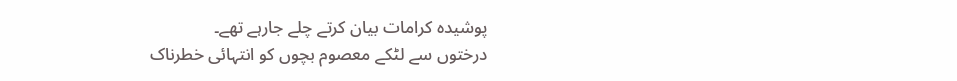پوشیدہ کرامات بیان کرتے چلے جارہے تھے۔
درختوں سے لٹکے معصوم بچوں کو انتہائی خطرناک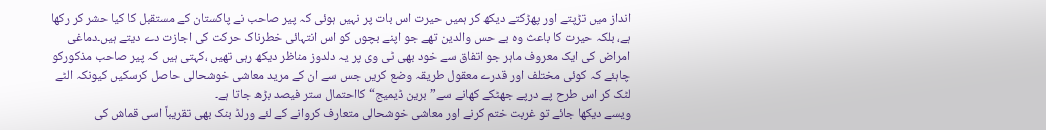انداز میں تڑپتے اور پھڑکتے دیکھ کر ہمیں حیرت اس بات پر نہیں ہوئی کہ پیر صاحب نے پاکستان کے مستقبل کا کیا حشر کر رکھا ہے، بلکہ حیرت کا باعث وہ بے حس والدین تھے جو اپنے بچوں کو اس انتہائی خطرناک حرکت کی اجازت دے دیتے ہیں۔دماغی امراض کی ایک معروف ماہر جو اتفاق سے خود بھی ٹی وی پر یہ دلدوز مناظر دیکھ رہی تھیں ،کہتی ہیں کہ پیر صاحب مذکورکو چاہئے کہ کوئی مختلف اور قدرے معقول طریقہ وضع کریں جس سے ان کے مرید معاشی خوشحالی حاصل کرسکیں کیونکہ الٹے لٹک کر اس طرح پے درپے جھٹکے کھانے سے”برین ڈیمیج“ کااحتمال ستر فیصد بڑھ جاتا ہے۔
ویسے دیکھا جائے تو غربت ختم کرنے اور معاشی خوشحالی متعارف کروانے کے لئے ورلڈ بنک بھی تقریباً اسی قماش کی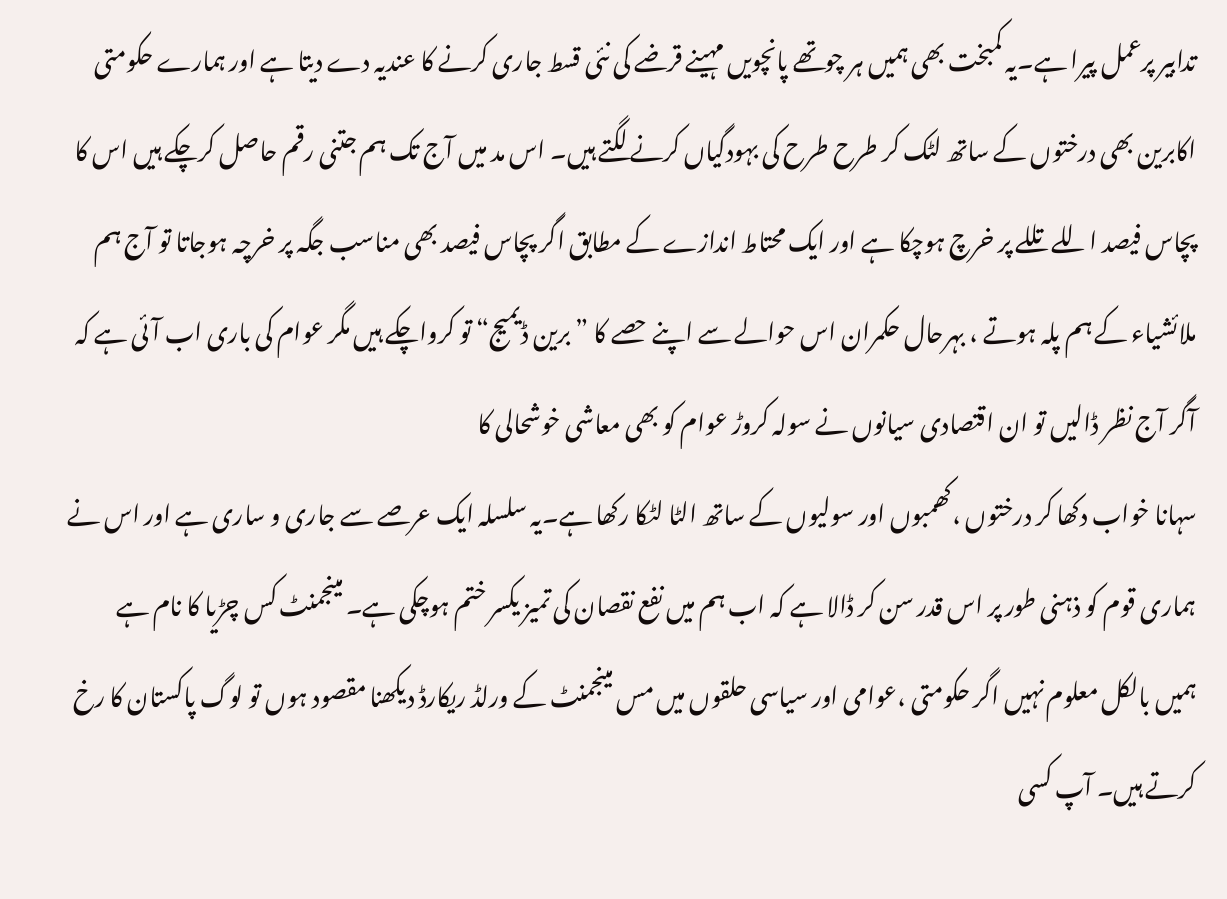تدابیر پرعمل پیرا ہے۔یہ کمبخت بھی ہمیں ہر چوتھے پانچویں مہینے قرضے کی نئی قسط جاری کرنے کا عندیہ دے دیتا ہے اور ہمارے حکومتی اکابرین بھی درختوں کے ساتھ لٹک کر طرح طرح کی بہودگیاں کرنے لگتے ہیں۔ اس مد میں آج تک ہم جتنی رقم حاصل کرچکے ہیں اس کا پچاس فیصد اللے تللے پر خرچ ہوچکا ہے اور ایک محتاط اندازے کے مطابق اگر پچاس فیصد بھی مناسب جگہ پر خرچہ ہوجاتا تو آج ہم ملائشیاء کے ہم پلہ ہوتے ، بہرحال حکمران اس حوالے سے اپنے حصے کا ”برین ڈیمیج“ تو کرواچکے ہیں مگر عوام کی باری اب آئی ہے کہ آگر آج نظر ڈالیں تو ان اقتصادی سیانوں نے سولہ کروڑ عوام کو بھی معاشی خوشحالی کا
سہانا خواب دکھا کر درختوں ،کھمبوں اور سولیوں کے ساتھ الٹا لٹکا رکھا ہے۔یہ سلسلہ ایک عرصے سے جاری و ساری ہے اور اس نے ہماری قوم کو ذہنی طور پر اس قدر سن کر ڈالا ہے کہ اب ہم میں نفع نقصان کی تمیز یکسر ختم ہوچکی ہے۔ مینجمنٹ کس چڑیا کا نام ہے ہمیں بالکل معلوم نہیں اگر حکومتی ،عوامی اور سیاسی حلقوں میں مس مینجمنٹ کے ورلڈ ریکارڈ دیکھنا مقصود ہوں تو لوگ پاکستان کا رخ کرتے ہیں۔ آپ کسی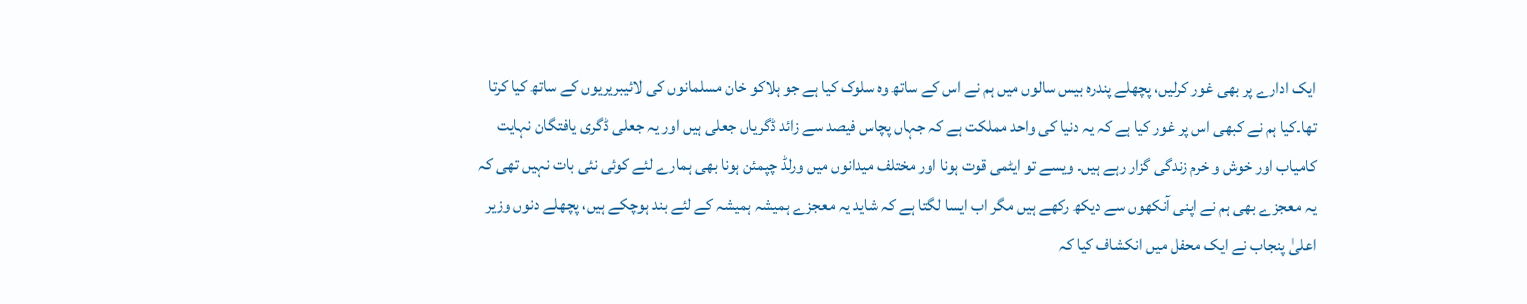ایک ادارے پر بھی غور کرلیں، پچھلے پندرہ بیس سالوں میں ہم نے اس کے ساتھ وہ سلوک کیا ہے جو ہلاکو خان مسلمانوں کی لائیبریریوں کے ساتھ کیا کرتا تھا۔کیا ہم نے کبھی اس پر غور کیا ہے کہ یہ دنیا کی واحد مملکت ہے کہ جہاں پچاس فیصد سے زائد ڈگریاں جعلی ہیں اور یہ جعلی ڈگری یافتگان نہایت کامیاب اور خوش و خرم زندگی گزار رہے ہیں۔ ویسے تو ایٹمی قوت ہونا اور مختلف میدانوں میں ورلڈ چپمئن ہونا بھی ہمارے لئے کوئی نئی بات نہیں تھی کہ یہ معجزے بھی ہم نے اپنی آنکھوں سے دیکھ رکھے ہیں مگر اب ایسا لگتا ہے کہ شاید یہ معجزے ہمیشہ ہمیشہ کے لئے بند ہوچکے ہیں، پچھلے دنوں وزیر اعلیٰ پنجاب نے ایک محفل میں انکشاف کیا کہ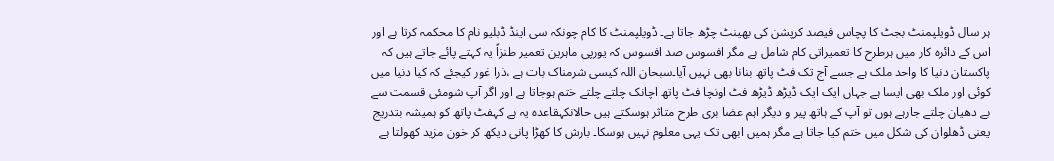ہر سال ڈویلپمنٹ بجٹ کا پچاس فیصد کرپشن کی بھینٹ چڑھ جاتا ہے۔ ڈویلپمنٹ کا کام چونکہ سی اینڈ ڈبلیو نام کا محکمہ کرتا ہے اور اس کے دائرہ کار میں ہرطرح کا تعمیراتی کام شامل ہے مگر افسوس صد افسوس کہ یورپی ماہرین تعمیر طنزاً یہ کہتے پائے جاتے ہیں کہ پاکستان دنیا کا واحد ملک ہے جسے آج تک فٹ پاتھ بنانا بھی نہیں آیا۔سبحان اللہ کیسی شرمناک بات ہے ،ذرا غور کیجئے کہ کیا دنیا میں کوئی اور ملک بھی ایسا ہے جہاں ایک ایک ڈیڑھ ڈیڑھ فٹ اونچا فٹ پاتھ اچانک چلتے چلتے ختم ہوجاتا ہے اور اگر آپ شومئی قسمت سے بے دھیان چلتے جارہے ہوں تو آپ کے ہاتھ پیر و دیگر اہم عضا بری طرح متاثر ہوسکتے ہیں حالانکہقاعدہ یہ ہے کہفٹ پاتھ کو ہمیشہ بتدریج یعنی ڈھلوان کی شکل میں ختم کیا جاتا ہے مگر ہمیں ابھی تک یہی معلوم نہیں ہوسکا۔ بارش کا کھڑا پانی دیکھ کر خون مزید کھولتا ہے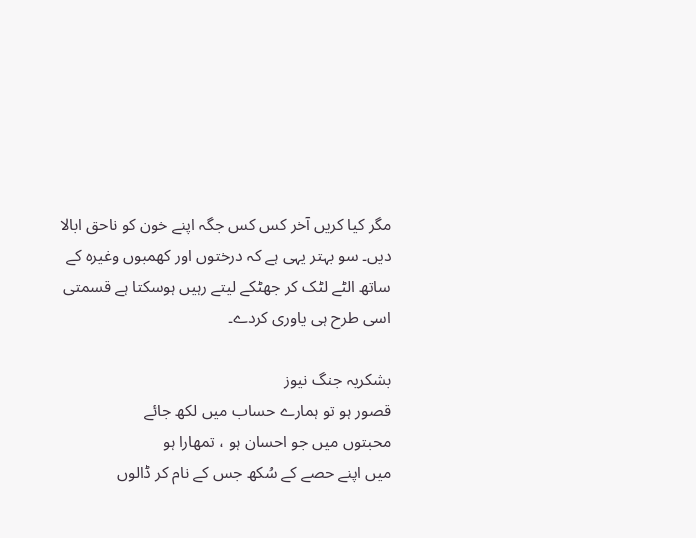مگر کیا کریں آخر کس کس جگہ اپنے خون کو ناحق ابالا دیں۔ سو بہتر یہی ہے کہ درختوں اور کھمبوں وغیرہ کے ساتھ الٹے لٹک کر جھٹکے لیتے رہیں ہوسکتا ہے قسمتی اسی طرح ہی یاوری کردے۔

بشکریہ جنگ نیوز
قصور ہو تو ہمارے حساب میں لکھ جائے
محبتوں میں جو احسان ہو ، تمھارا ہو
میں اپنے حصے کے سُکھ جس کے نام کر ڈالوں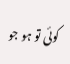کوئی تو ہو جو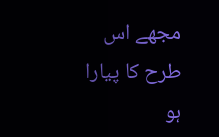مجھے اس طرح کا پیارا ہو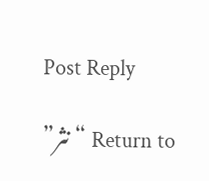Post Reply

Return to “نثر”